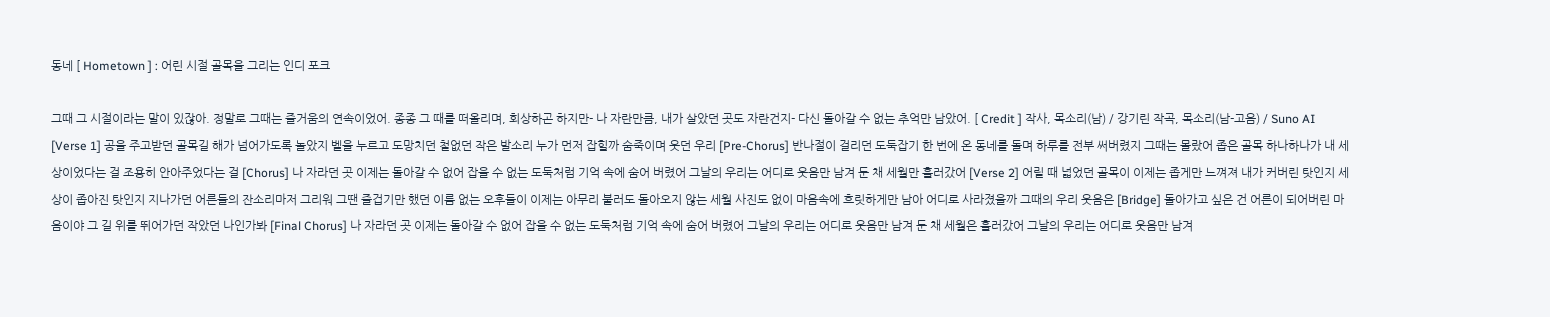동네 [ Hometown ] : 어린 시절 골목을 그리는 인디 포크

그때 그 시절이라는 말이 있잖아. 정말로 그때는 즐거움의 연속이었어. 종종 그 때를 떠올리며, 회상하곤 하지만- 나 자란만큼, 내가 살았던 곳도 자란건지- 다신 돌아갈 수 없는 추억만 남았어. [ Credit ] 작사, 목소리(남) / 강기린 작곡, 목소리(남-고음) / Suno AI [Verse 1] 공을 주고받던 골목길 해가 넘어가도록 놀았지 벨을 누르고 도망치던 철없던 작은 발소리 누가 먼저 잡힐까 숨죽이며 웃던 우리 [Pre-Chorus] 반나절이 걸리던 도둑잡기 한 번에 온 동네를 돌며 하루를 전부 써버렸지 그때는 몰랐어 좁은 골목 하나하나가 내 세상이었다는 걸 조용히 안아주었다는 걸 [Chorus] 나 자라던 곳 이제는 돌아갈 수 없어 잡을 수 없는 도둑처럼 기억 속에 숨어 버렸어 그날의 우리는 어디로 웃음만 남겨 둔 채 세월만 흘러갔어 [Verse 2] 어릴 때 넓었던 골목이 이제는 좁게만 느껴져 내가 커버린 탓인지 세상이 좁아진 탓인지 지나가던 어른들의 잔소리마저 그리워 그땐 즐겁기만 했던 이름 없는 오후들이 이제는 아무리 불러도 돌아오지 않는 세월 사진도 없이 마음속에 흐릿하게만 남아 어디로 사라졌을까 그때의 우리 웃음은 [Bridge] 돌아가고 싶은 건 어른이 되어버린 마음이야 그 길 위를 뛰어가던 작았던 나인가봐 [Final Chorus] 나 자라던 곳 이제는 돌아갈 수 없어 잡을 수 없는 도둑처럼 기억 속에 숨어 버렸어 그날의 우리는 어디로 웃음만 남겨 둔 채 세월은 흘러갔어 그날의 우리는 어디로 웃음만 남겨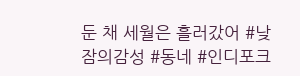둔 채 세월은 흘러갔어 #낮잠의감성 #동네 #인디포크